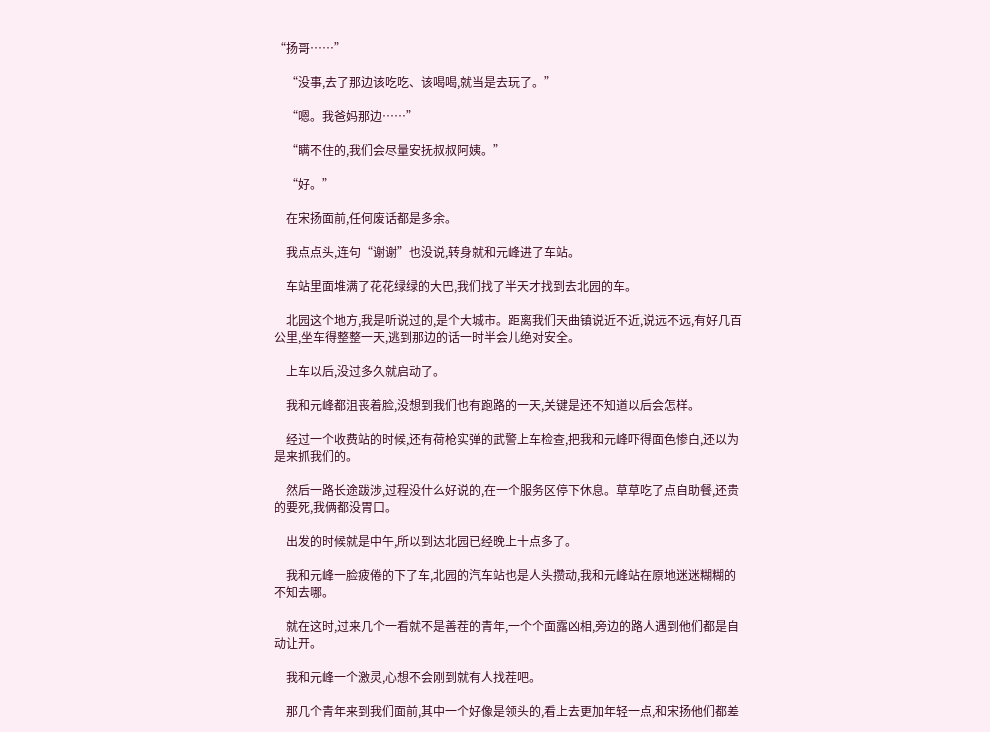“扬哥……”

    “没事,去了那边该吃吃、该喝喝,就当是去玩了。”

    “嗯。我爸妈那边……”

    “瞒不住的,我们会尽量安抚叔叔阿姨。”

    “好。”

    在宋扬面前,任何废话都是多余。

    我点点头,连句“谢谢”也没说,转身就和元峰进了车站。

    车站里面堆满了花花绿绿的大巴,我们找了半天才找到去北园的车。

    北园这个地方,我是听说过的,是个大城市。距离我们天曲镇说近不近,说远不远,有好几百公里,坐车得整整一天,逃到那边的话一时半会儿绝对安全。

    上车以后,没过多久就启动了。

    我和元峰都沮丧着脸,没想到我们也有跑路的一天,关键是还不知道以后会怎样。

    经过一个收费站的时候,还有荷枪实弹的武警上车检查,把我和元峰吓得面色惨白,还以为是来抓我们的。

    然后一路长途跋涉,过程没什么好说的,在一个服务区停下休息。草草吃了点自助餐,还贵的要死,我俩都没胃口。

    出发的时候就是中午,所以到达北园已经晚上十点多了。

    我和元峰一脸疲倦的下了车,北园的汽车站也是人头攒动,我和元峰站在原地迷迷糊糊的不知去哪。

    就在这时,过来几个一看就不是善茬的青年,一个个面露凶相,旁边的路人遇到他们都是自动让开。

    我和元峰一个激灵,心想不会刚到就有人找茬吧。

    那几个青年来到我们面前,其中一个好像是领头的,看上去更加年轻一点,和宋扬他们都差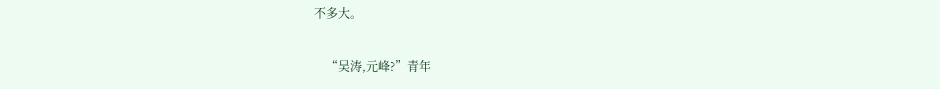不多大。

    “吴涛,元峰?”青年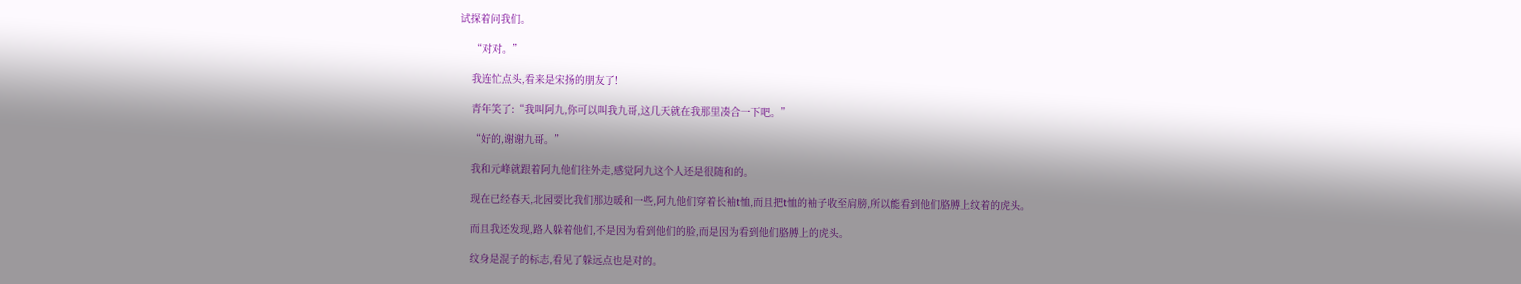试探着问我们。

    “对对。”

    我连忙点头,看来是宋扬的朋友了!

    青年笑了:“我叫阿九,你可以叫我九哥,这几天就在我那里凑合一下吧。”

    “好的,谢谢九哥。”

    我和元峰就跟着阿九他们往外走,感觉阿九这个人还是很随和的。

    现在已经春天,北园要比我们那边暖和一些,阿九他们穿着长袖t恤,而且把t恤的袖子收至肩膀,所以能看到他们胳膊上纹着的虎头。

    而且我还发现,路人躲着他们,不是因为看到他们的脸,而是因为看到他们胳膊上的虎头。

    纹身是混子的标志,看见了躲远点也是对的。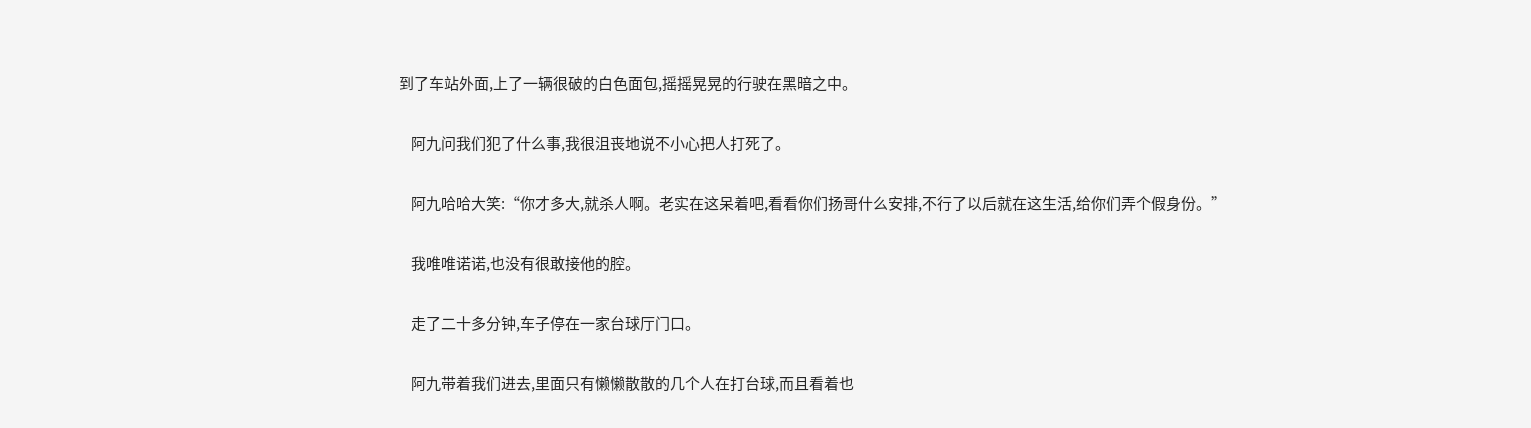到了车站外面,上了一辆很破的白色面包,摇摇晃晃的行驶在黑暗之中。

    阿九问我们犯了什么事,我很沮丧地说不小心把人打死了。

    阿九哈哈大笑:“你才多大,就杀人啊。老实在这呆着吧,看看你们扬哥什么安排,不行了以后就在这生活,给你们弄个假身份。”

    我唯唯诺诺,也没有很敢接他的腔。

    走了二十多分钟,车子停在一家台球厅门口。

    阿九带着我们进去,里面只有懒懒散散的几个人在打台球,而且看着也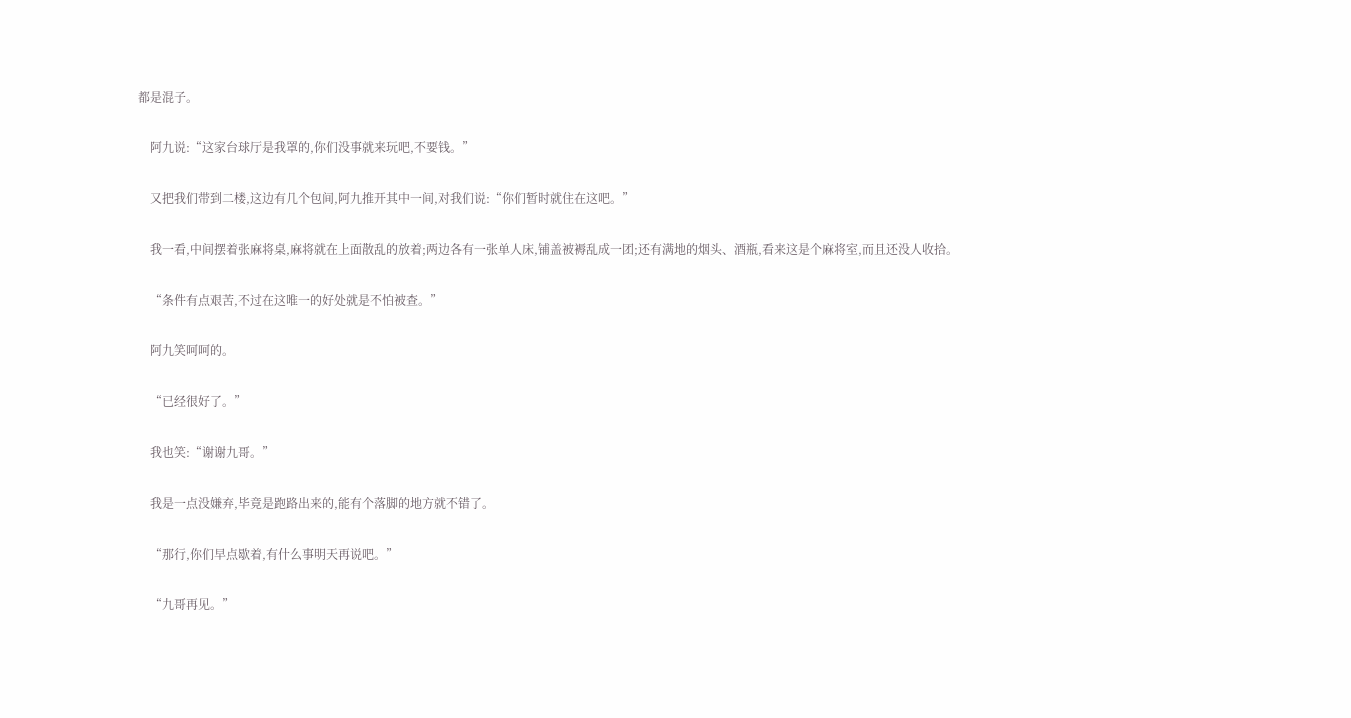都是混子。

    阿九说:“这家台球厅是我罩的,你们没事就来玩吧,不要钱。”

    又把我们带到二楼,这边有几个包间,阿九推开其中一间,对我们说:“你们暂时就住在这吧。”

    我一看,中间摆着张麻将桌,麻将就在上面散乱的放着;两边各有一张单人床,铺盖被褥乱成一团;还有满地的烟头、酒瓶,看来这是个麻将室,而且还没人收拾。

    “条件有点艰苦,不过在这唯一的好处就是不怕被查。”

    阿九笑呵呵的。

    “已经很好了。”

    我也笑:“谢谢九哥。”

    我是一点没嫌弃,毕竟是跑路出来的,能有个落脚的地方就不错了。

    “那行,你们早点歇着,有什么事明天再说吧。”

    “九哥再见。”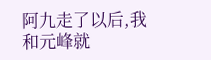阿九走了以后,我和元峰就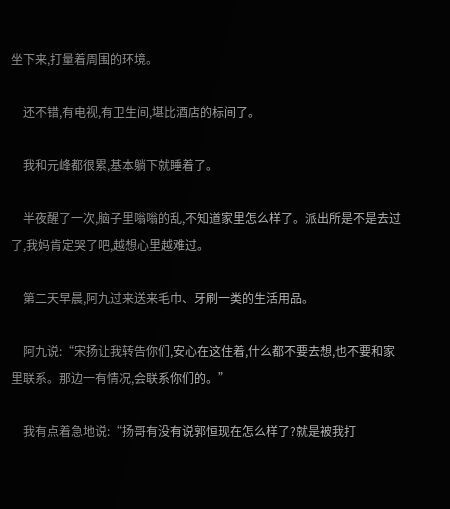坐下来,打量着周围的环境。

    还不错,有电视,有卫生间,堪比酒店的标间了。

    我和元峰都很累,基本躺下就睡着了。

    半夜醒了一次,脑子里嗡嗡的乱,不知道家里怎么样了。派出所是不是去过了,我妈肯定哭了吧,越想心里越难过。

    第二天早晨,阿九过来送来毛巾、牙刷一类的生活用品。

    阿九说:“宋扬让我转告你们,安心在这住着,什么都不要去想,也不要和家里联系。那边一有情况,会联系你们的。”

    我有点着急地说:“扬哥有没有说郭恒现在怎么样了?就是被我打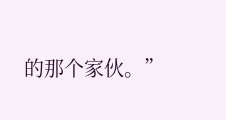的那个家伙。”